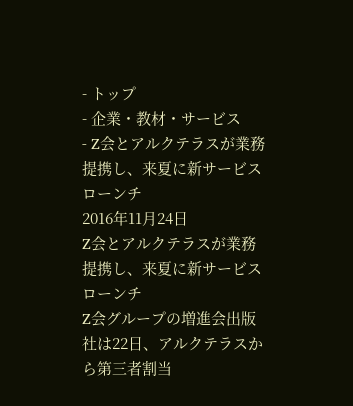- トップ
- 企業・教材・サービス
- Z会とアルクテラスが業務提携し、来夏に新サービスローンチ
2016年11月24日
Z会とアルクテラスが業務提携し、来夏に新サービスローンチ
Z会グループの増進会出版社は22日、アルクテラスから第三者割当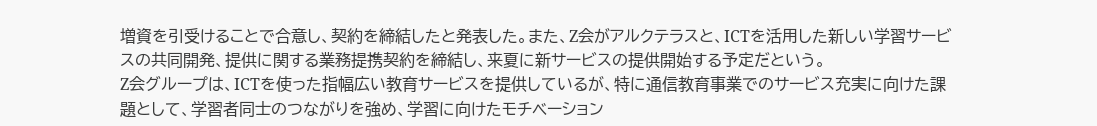増資を引受けることで合意し、契約を締結したと発表した。また、Z会がアルクテラスと、ICTを活用した新しい学習サービスの共同開発、提供に関する業務提携契約を締結し、来夏に新サービスの提供開始する予定だという。
Z会グループは、ICTを使った指幅広い教育サービスを提供しているが、特に通信教育事業でのサービス充実に向けた課題として、学習者同士のつながりを強め、学習に向けたモチベーション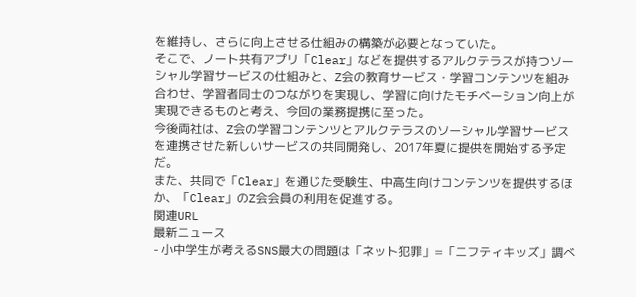を維持し、さらに向上させる仕組みの構築が必要となっていた。
そこで、ノート共有アプリ「Clear」などを提供するアルクテラスが持つソーシャル学習サービスの仕組みと、Z会の教育サービス・学習コンテンツを組み合わせ、学習者同士のつながりを実現し、学習に向けたモチベーション向上が実現できるものと考え、今回の業務提携に至った。
今後両社は、Z会の学習コンテンツとアルクテラスのソーシャル学習サービスを連携させた新しいサービスの共同開発し、2017年夏に提供を開始する予定だ。
また、共同で「Clear」を通じた受験生、中高生向けコンテンツを提供するほか、「Clear」のZ会会員の利用を促進する。
関連URL
最新ニュース
- 小中学生が考えるSNS最大の問題は「ネット犯罪」=「ニフティキッズ」調べ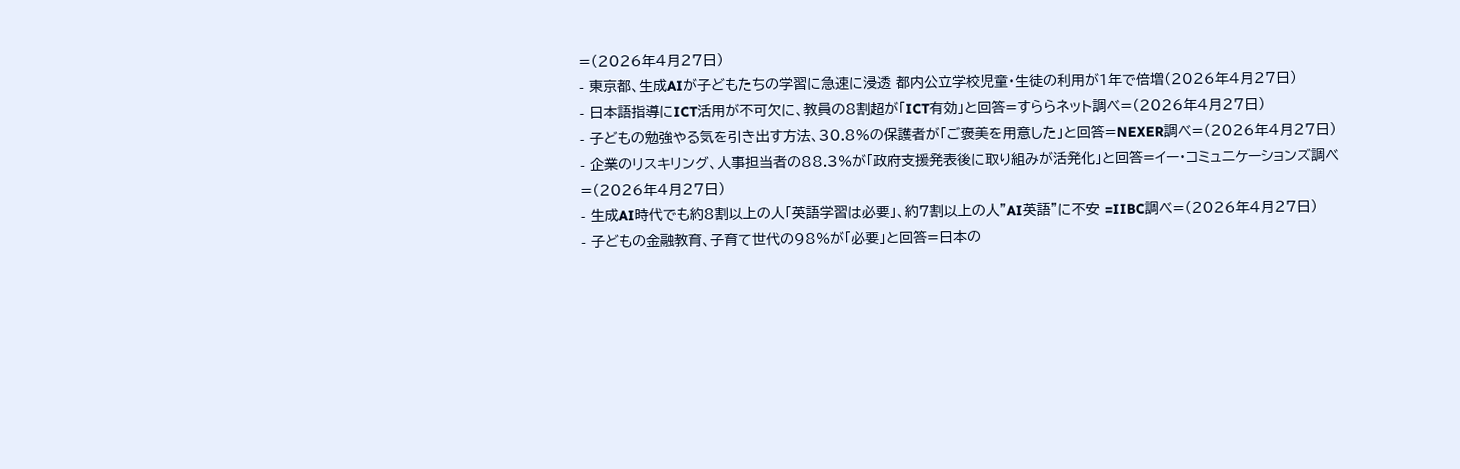=(2026年4月27日)
- 東京都、生成AIが子どもたちの学習に急速に浸透 都内公立学校児童・生徒の利用が1年で倍増(2026年4月27日)
- 日本語指導にICT活用が不可欠に、教員の8割超が「ICT有効」と回答=すららネット調べ=(2026年4月27日)
- 子どもの勉強やる気を引き出す方法、30.8%の保護者が「ご褒美を用意した」と回答=NEXER調べ=(2026年4月27日)
- 企業のリスキリング、人事担当者の88.3%が「政府支援発表後に取り組みが活発化」と回答=イー・コミュニケーションズ調べ=(2026年4月27日)
- 生成AI時代でも約8割以上の人「英語学習は必要」、約7割以上の人”AI英語”に不安 =IIBC調べ=(2026年4月27日)
- 子どもの金融教育、子育て世代の98%が「必要」と回答=日本の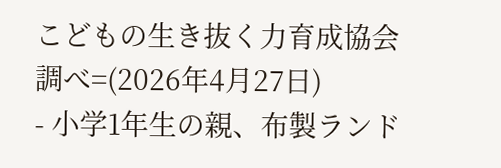こどもの生き抜く力育成協会調べ=(2026年4月27日)
- 小学1年生の親、布製ランド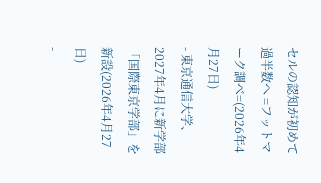セルの認知が初めて過半数へ =フットマーク調べ=(2026年4月27日)
- 東京通信大学、2027年4月に新学部「国際東京学部」を新設(2026年4月27日)
-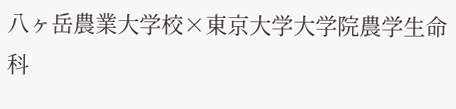八ヶ岳農業大学校×東京大学大学院農学生命科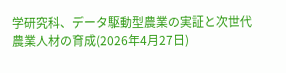学研究科、データ駆動型農業の実証と次世代農業人材の育成(2026年4月27日)